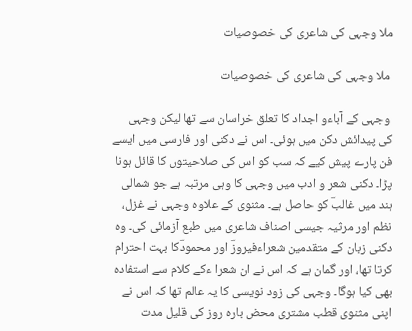ملا وجہی کی شاعری کی خصوصیات

 ملا وجہی کی شاعری کی خصوصیات

 وجہی کے آباءو اجداد کا تعلق خراسان سے تھا لیکن وجہی کی پیدائش دکن میں ہوئی۔ اس نے دکنی اور فارسی میں ایسے فن پارے پیش کیے کہ سب کو اس کی صلاحیتوں کا قائل ہونا پڑا۔ دکنی شعر و ادب میں وجہی کا وہی مرتبہ ہے جو شمالی ہند میں غالبؔ کو حاصل ہے۔ مثنوی کے علاوہ وجہی نے غزل، نظم اور مرثیہ جیسی اصناف شاعری میں طبع آزمائی کی۔ وہ دکنی زبان کے متقدمین شعراءفیروزؔ اور محمودؔکا بہت احترام کرتا تھا، اور گمان ہے کہ اس نے ان شعرا ءکے کلام سے استفادہ بھی کیا ہوگا۔ وجہی کی زود نویسی کا یہ عالم تھا کہ اس نے اپنی مثنوی قطب مشتری محض بارہ روز کی قلیل مدت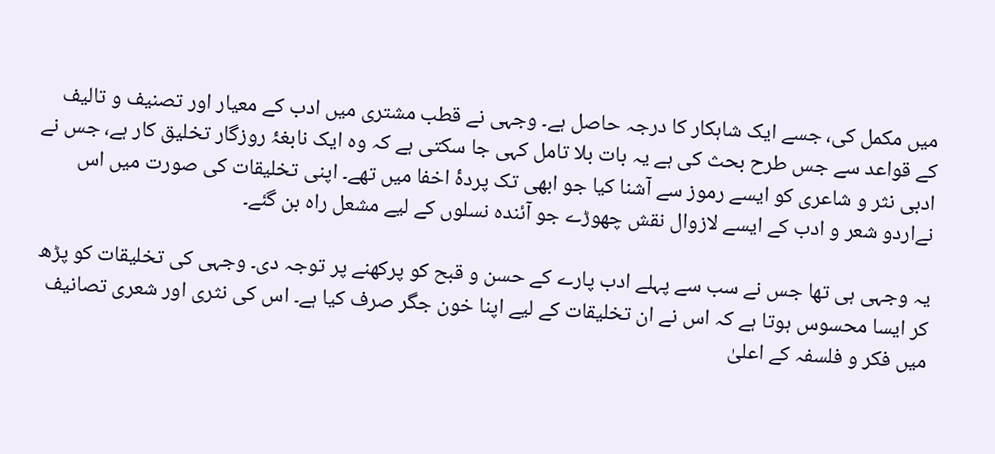میں مکمل کی، جسے ایک شاہکار کا درجہ حاصل ہے۔ وجہی نے قطب مشتری میں ادب کے معیار اور تصنیف و تالیف کے قواعد سے جس طرح بحث کی ہے یہ بات بلا تامل کہی جا سکتی ہے کہ وہ ایک نابغۂ روزگار تخلیق کار ہے، جس نے ادبی نثر و شاعری کو ایسے رموز سے آشنا کیا جو ابھی تک پردۂ اخفا میں تھے۔ اپنی تخلیقات کی صورت میں اس نےاردو شعر و ادب کے ایسے لازوال نقش چھوڑے جو آئندہ نسلوں کے لیے مشعل راہ بن گئے۔

یہ وجہی ہی تھا جس نے سب سے پہلے ادب پارے کے حسن و قبح کو پرکھنے پر توجہ دی۔ وجہی کی تخلیقات کو پڑھ کر ایسا محسوس ہوتا ہے کہ اس نے ان تخلیقات کے لیے اپنا خون جگر صرف کیا ہے۔ اس کی نثری اور شعری تصانیف میں فکر و فلسفہ کے اعلیٰ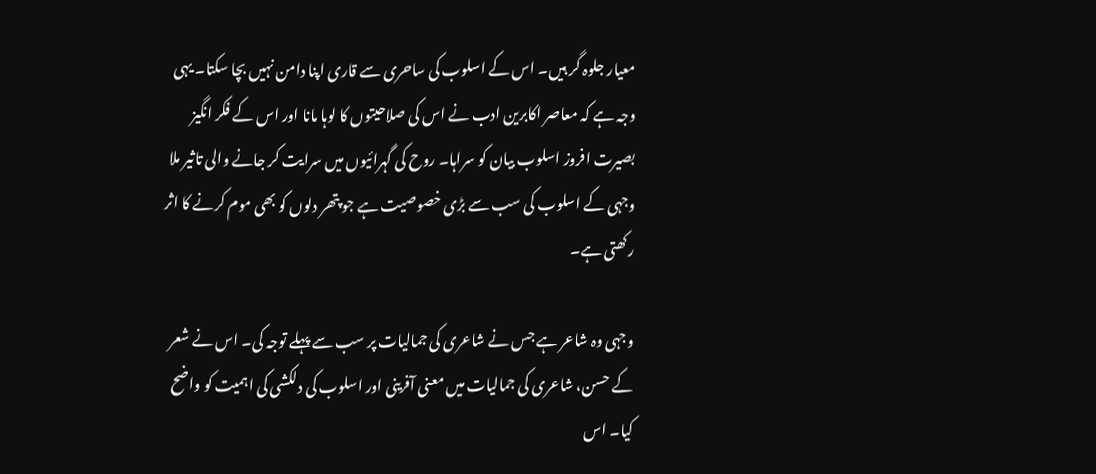معیار جلوہ گر ہیں۔ اس کے اسلوب کی ساحری سے قاری اپنا دامن نہیں بچا سکتا۔ یہی وجہ ہے کہ معاصر اکابرین ادب نے اس کی صلاحیتوں کا لوہا مانا اور اس کے فکر انگیز بصیرت افروز اسلوب بیان کو سراہا۔ روح کی گہرائیوں میں سرایت کر جانے والی تاثیر ملا وجہی کے اسلوب کی سب سے بڑی خصوصیت ہے جو پتھر دلوں کو بھی موم کرنے کا اثر رکھتی ہے۔

وجہی وہ شاعر ہے جس نے شاعری کی جمالیات پر سب سے پہلے توجہ کی۔ اس نے شعر کے حسن، شاعری کی جمالیات میں معنی آفرینی اور اسلوب کی دلکشی کی اہمیت کو واضح کیا۔ اس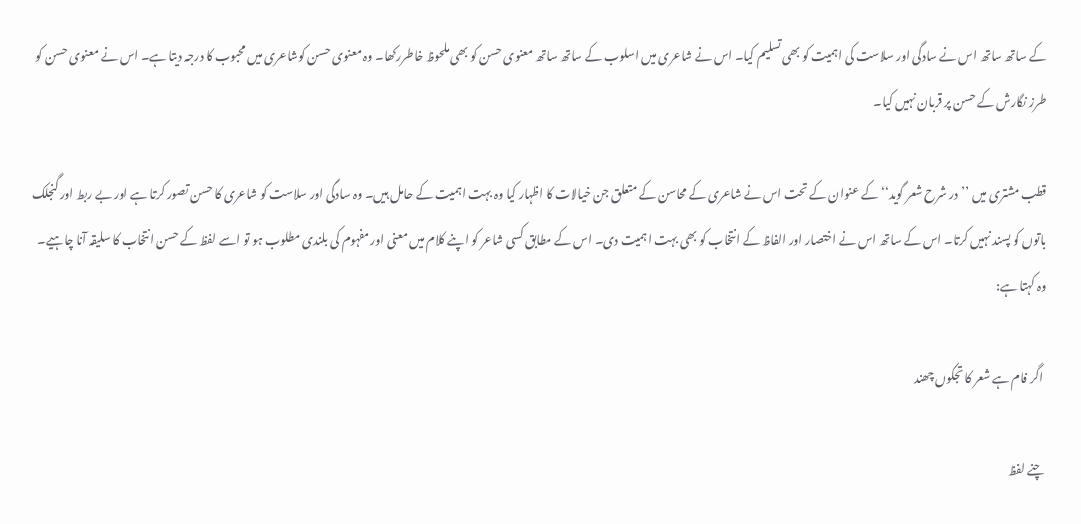کے ساتھ ساتھ اس نے سادگی اور سلاست کی اہمیت کو بھی تسلیم کیا۔ اس نے شاعری میں اسلوب کے ساتھ ساتھ معنوی حسن کو بھی ملحوظ خاطررکھا۔ وہ معنوی حسن کوشاعری میں محبوب کا درجہ دیتا ہے۔ اس نے معنوی حسن کو طرز نگارش کے حسن پر قربان نہیں کیا۔

قطب مشتری میں ’’در شرح شعر گوید‘‘کے عنوان کے تحت اس نے شاعری کے محاسن کے متعلق جن خیالات کا اظہار کیا وہ بہت اہمیت کے حامل ہیں۔ وہ سادگی اور سلاست کو شاعری کا حسن تصور کرتا ہے اور بے ربط اور گنجلک باتوں کو پسند نہیں کرتا۔ اس کے ساتھ اس نے اختصار اور الفاظ کے انتخاب کو بھی بہت اہمیت دی۔ اس کے مطابق کسی شاعر کو اپنے کلام میں معنی اور مفہوم کی بلندی مطلوب ہو تو اسے لفظ کے حسن انتخاب کا سلیقہ آنا چاہیے۔ وہ کہتا ہے:

 اگر فام ہے شعر کا تجکوں چھند

 چنے لفظ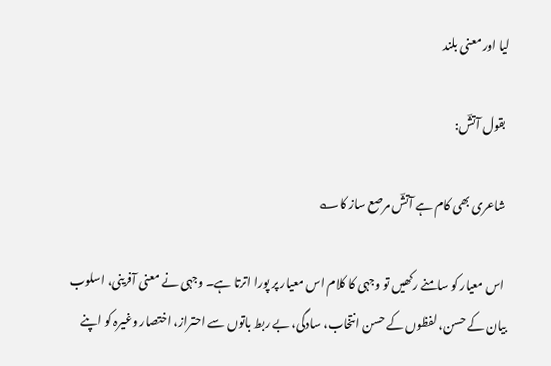لیا اور معنی بلند

 بقول آتشؔ:

 شاعری بھی کام ہے آتشؔ مرصع ساز کا؎

 اس معیار کو سامنے رکھیں تو وجہی کا کلام اس معیار پر پورا اترتا ہے۔ وجہی نے معنی آفرینی، اسلوب بیان کے حسن، لفظوں کے حسن انتخاب، سادگی، بے ربط باتوں سے احتراز، اختصار وغیرہ کو اپنے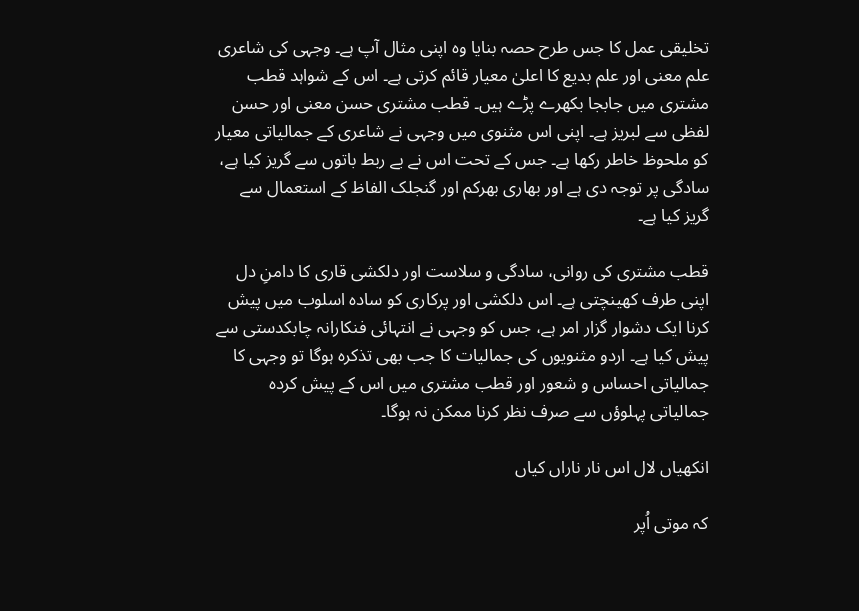تخلیقی عمل کا جس طرح حصہ بنایا وہ اپنی مثال آپ ہے۔ وجہی کی شاعری علم معنی اور علم بدیع کا اعلیٰ معیار قائم کرتی ہے۔ اس کے شواہد قطب مشتری میں جابجا بکھرے پڑے ہیں۔ قطب مشتری حسن معنی اور حسن لفظی سے لبریز ہے۔ اپنی اس مثنوی میں وجہی نے شاعری کے جمالیاتی معیار کو ملحوظ خاطر رکھا ہے۔ جس کے تحت اس نے بے ربط باتوں سے گریز کیا ہے، سادگی پر توجہ دی ہے اور بھاری بھرکم اور گنجلک الفاظ کے استعمال سے گریز کیا ہے۔

قطب مشتری کی روانی، سادگی و سلاست اور دلکشی قاری کا دامنِ دل اپنی طرف کھینچتی ہے۔ اس دلکشی اور پرکاری کو سادہ اسلوب میں پیش کرنا ایک دشوار گزار امر ہے، جس کو وجہی نے انتہائی فنکارانہ چابکدستی سے پیش کیا ہے۔ اردو مثنویوں کی جمالیات کا جب بھی تذکرہ ہوگا تو وجہی کا جمالیاتی احساس و شعور اور قطب مشتری میں اس کے پیش کردہ جمالیاتی پہلوؤں سے صرف نظر کرنا ممکن نہ ہوگا۔

انکھیاں لال اس نار ناراں کیاں

کہ موتی اُپر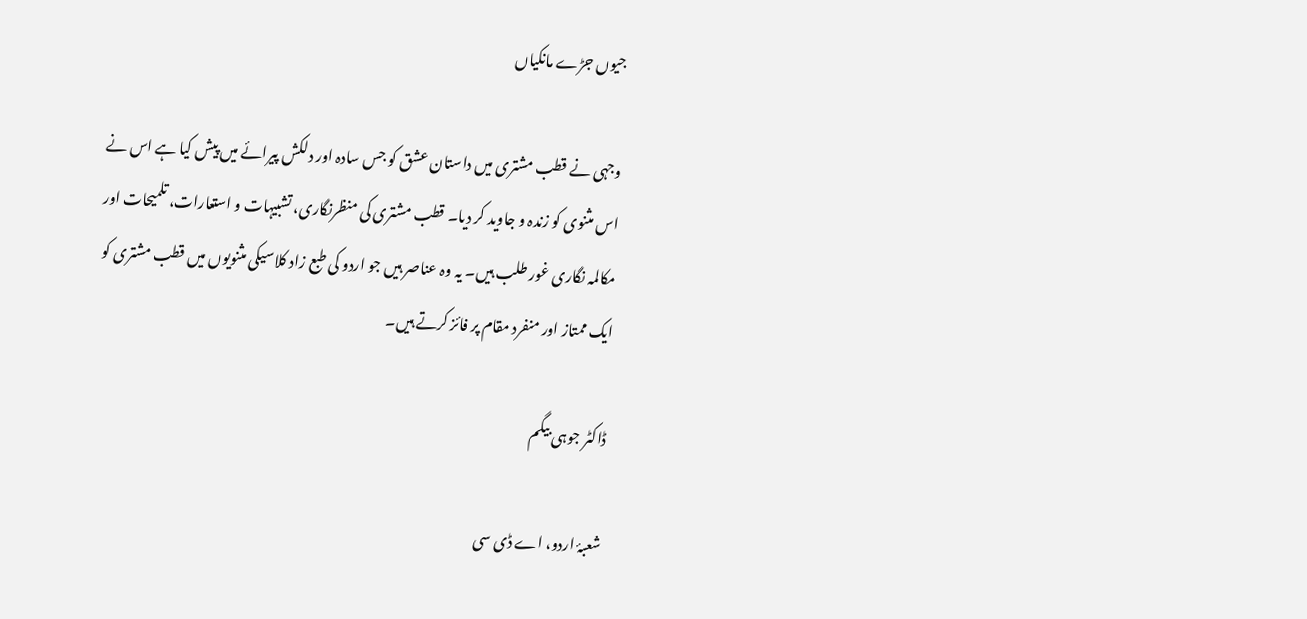جیوں جڑے مانکیاں

وجہی نے قطب مشتری میں داستان عشق کو جس سادہ اور دلکش پیرائے میں پیش کیا ہے اس نے اس مثنوی کو زندہ و جاوید کر دیا۔ قطب مشتری کی منظرنگاری، تشبیہات و استعارات، تلمیحات اور مکالمہ نگاری غور طلب ہیں۔ یہ وہ عناصر ہیں جو اردو کی طبع زاد کلاسیکی مثنویوں میں قطب مشتری کو ایک ممتاز اور منفرد مقام پر فائز کرتے ہیں۔

ڈاکٹر جوہی بیگم

شعبۂ اردو، اے ڈی سی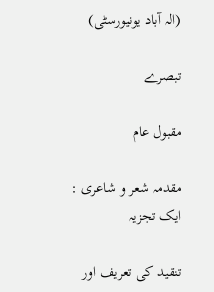(الہ آباد یونیورسٹی)

تبصرے

مقبول عام

مقدمہ شعر و شاعری : ایک تجزیہ

تنقید کی تعریف اور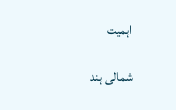اہمیت

شمالی ہند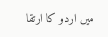میں اردو کا ارتقا